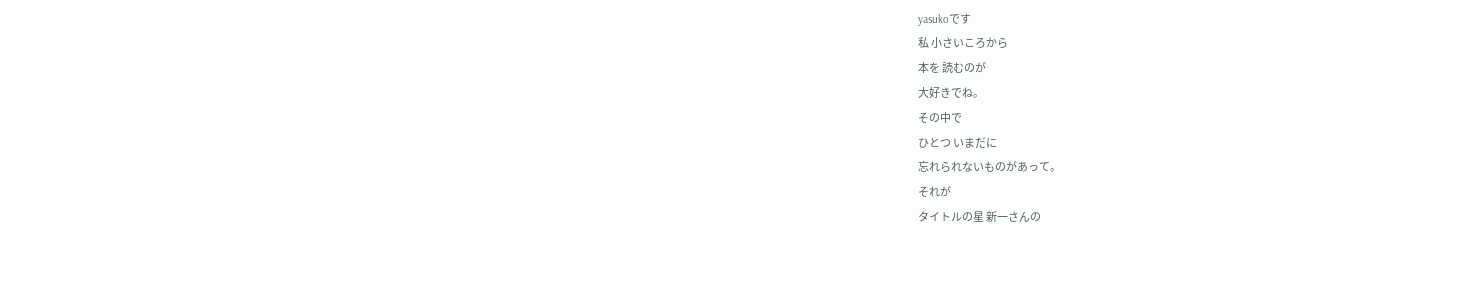yasukoです
私 小さいころから
本を 読むのが
大好きでね。
その中で
ひとつ いまだに
忘れられないものがあって。
それが
タイトルの星 新一さんの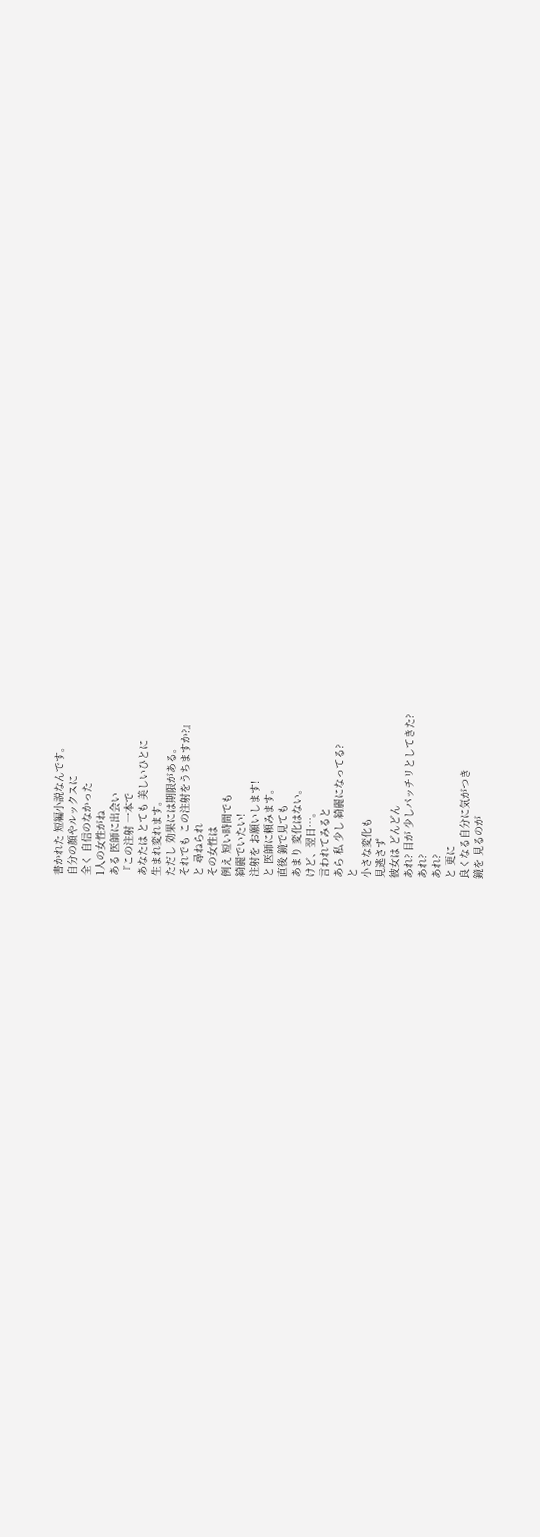書かれた 短編小説なんです。
自分の顔やルックスに
全く 自信のなかった
1人の女性がね
ある 医師に出会い
『この注射 一本で
あなたは とても 美しいひとに
生まれ変れます。
ただし 効果には期限がある。
それでも この注射をうちますか?』
と 尋ねられ
その女性は
例え 短い時間でも
綺麗でいたい!
注射を お願いします!
と 医師に頼みます。
直後 鏡で見ても
あまり 変化はない。
けど、翌日…。
言われてみると
あら 私 少し 綺麗になってる?
と
小さな変化も
見逃さず
彼女は どんどん
あれ? 目が 少しパッチリとしてきた?
あれ?
あれ?
と 更に
良くなる自分に気がつき
鏡を 見るのが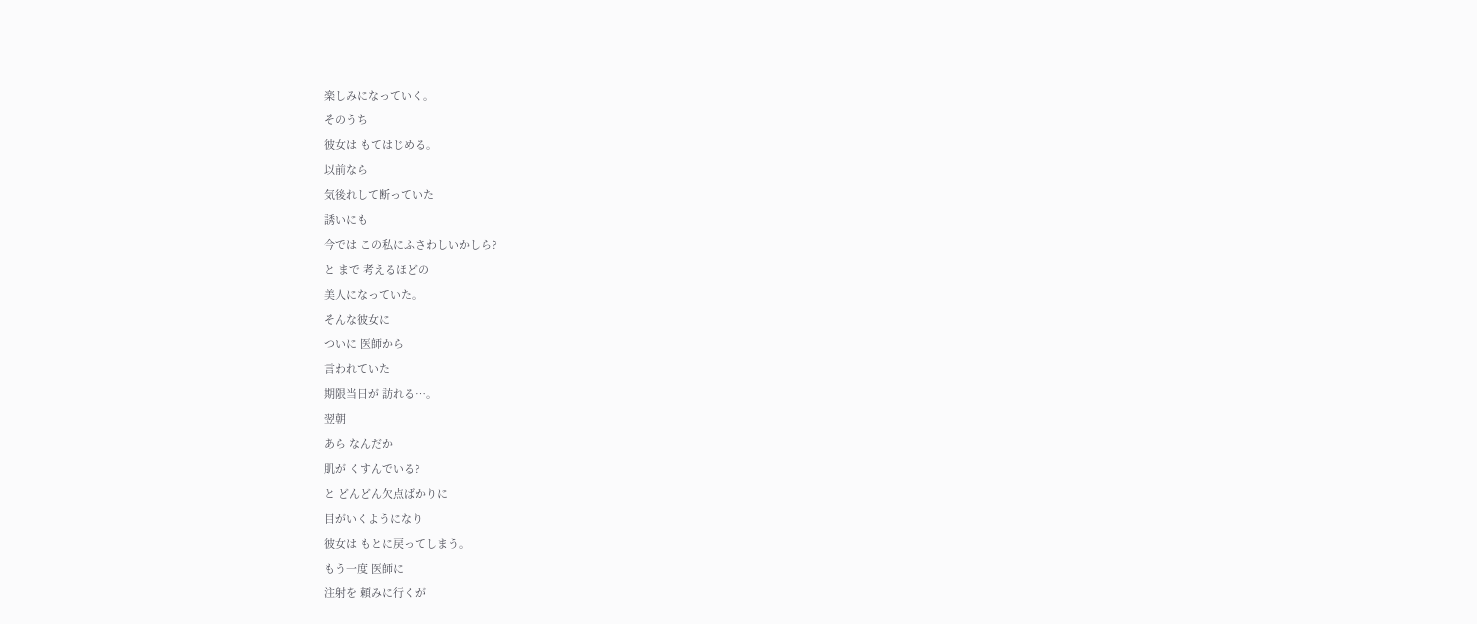楽しみになっていく。
そのうち
彼女は もてはじめる。
以前なら
気後れして断っていた
誘いにも
今では この私にふさわしいかしら?
と まで 考えるほどの
美人になっていた。
そんな彼女に
ついに 医師から
言われていた
期限当日が 訪れる…。
翌朝
あら なんだか
肌が くすんでいる?
と どんどん欠点ばかりに
目がいくようになり
彼女は もとに戻ってしまう。
もう一度 医師に
注射を 頼みに行くが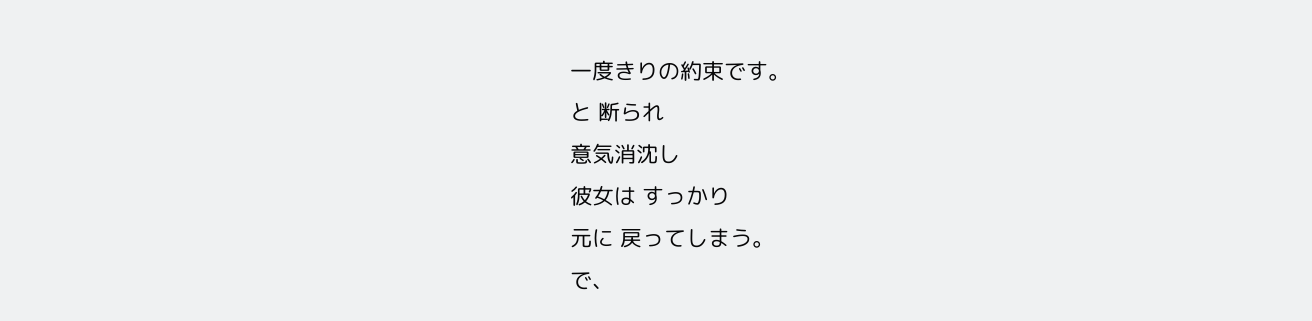一度きりの約束です。
と 断られ
意気消沈し
彼女は すっかり
元に 戻ってしまう。
で、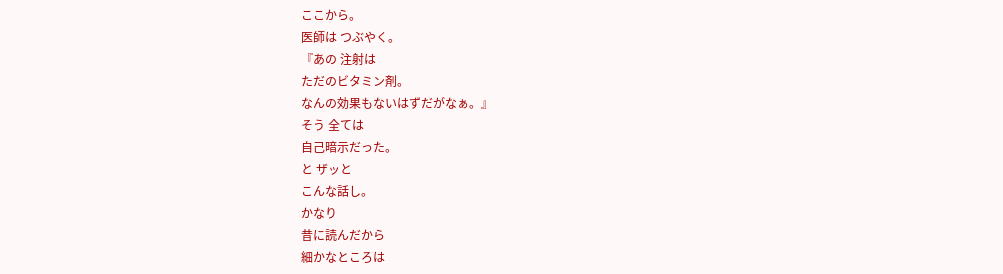ここから。
医師は つぶやく。
『あの 注射は
ただのビタミン剤。
なんの効果もないはずだがなぁ。』
そう 全ては
自己暗示だった。
と ザッと
こんな話し。
かなり
昔に読んだから
細かなところは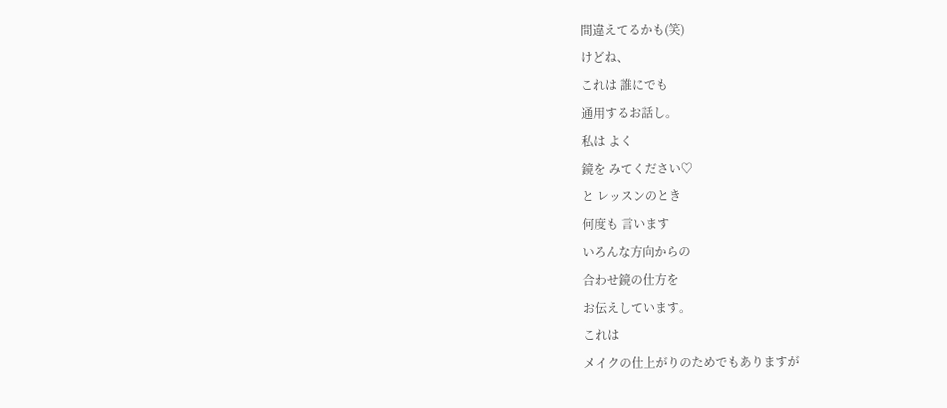間違えてるかも(笑)
けどね、
これは 誰にでも
通用するお話し。
私は よく
鏡を みてください♡
と レッスンのとき
何度も 言います
いろんな方向からの
合わせ鏡の仕方を
お伝えしています。
これは
メイクの仕上がりのためでもありますが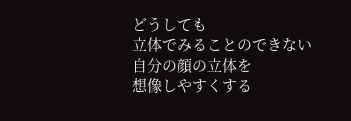どうしても
立体でみることのできない
自分の顔の立体を
想像しやすくする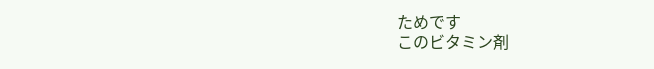ためです
このビタミン剤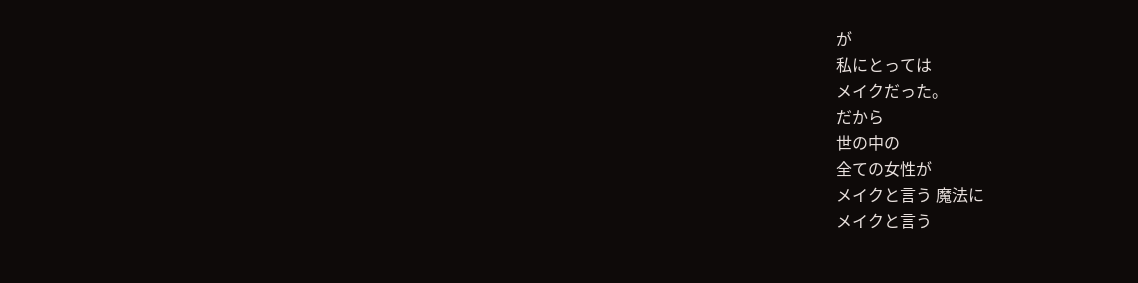が
私にとっては
メイクだった。
だから
世の中の
全ての女性が
メイクと言う 魔法に
メイクと言う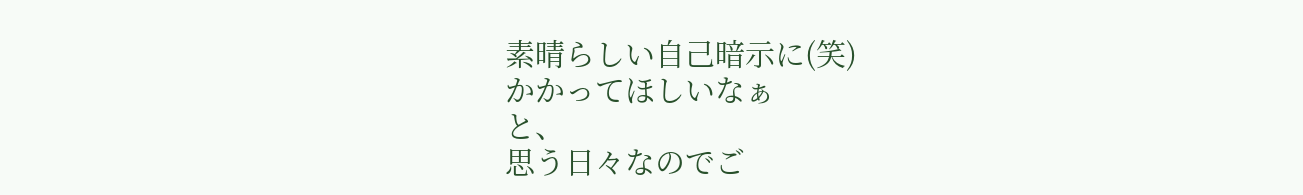素晴らしい自己暗示に(笑)
かかってほしいなぁ
と、
思う日々なのでご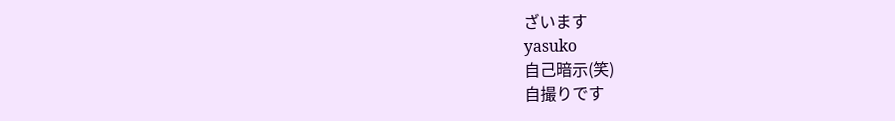ざいます
yasuko
自己暗示(笑)
自撮りです